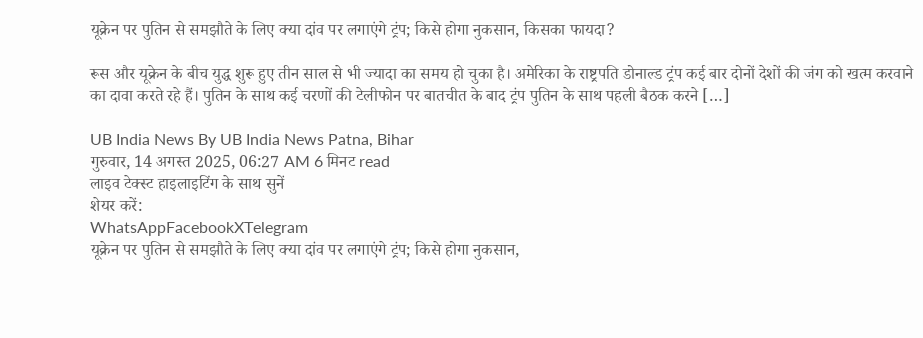यूक्रेन पर पुतिन से समझौते के लिए क्या दांव पर लगाएंगे ट्रंप; किसे होगा नुकसान, किसका फायदा?

रूस और यूक्रेन के बीच युद्ध शुरू हुए तीन साल से भी ज्यादा का समय हो चुका है। अमेरिका के राष्ट्रपति डोनाल्ड ट्रंप कई बार दोनों देशों की जंग को खत्म करवाने का दावा करते रहे हैं। पुतिन के साथ कई चरणों की टेलीफोन पर बातचीत के बाद ट्रंप पुतिन के साथ पहली बैठक करने […]

UB India News By UB India News Patna, Bihar
गुरुवार, 14 अगस्त 2025, 06:27 AM 6 मिनट read
लाइव टेक्स्ट हाइलाइटिंग के साथ सुनें
शेयर करें:
WhatsAppFacebookXTelegram
यूक्रेन पर पुतिन से समझौते के लिए क्या दांव पर लगाएंगे ट्रंप; किसे होगा नुकसान,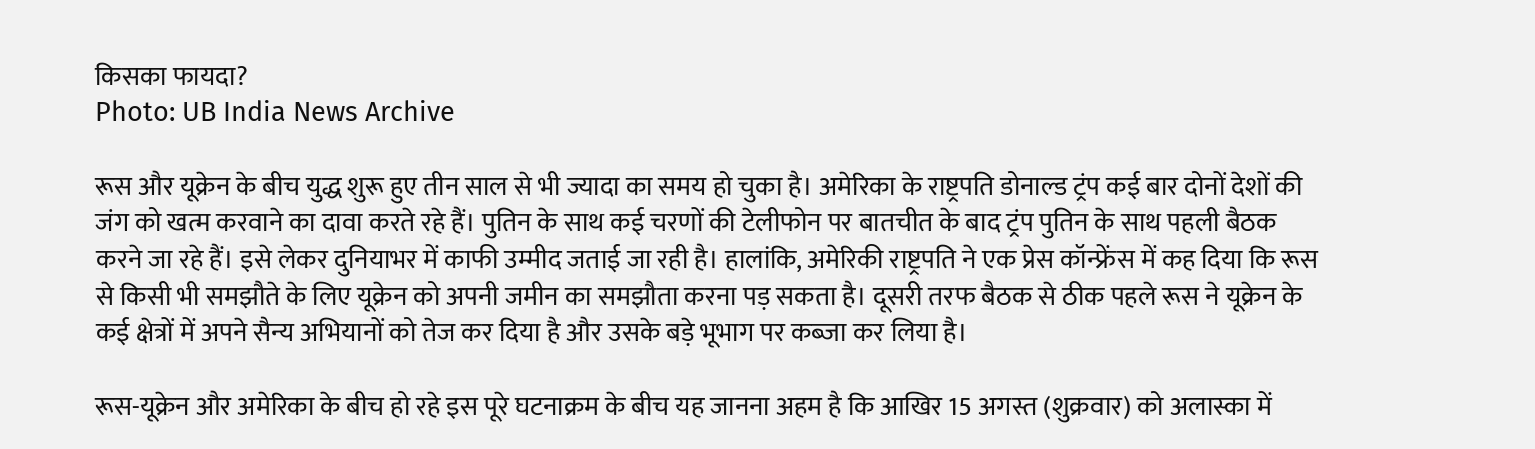किसका फायदा?
Photo: UB India News Archive

रूस और यूक्रेन के बीच युद्ध शुरू हुए तीन साल से भी ज्यादा का समय हो चुका है। अमेरिका के राष्ट्रपति डोनाल्ड ट्रंप कई बार दोनों देशों की जंग को खत्म करवाने का दावा करते रहे हैं। पुतिन के साथ कई चरणों की टेलीफोन पर बातचीत के बाद ट्रंप पुतिन के साथ पहली बैठक करने जा रहे हैं। इसे लेकर दुनियाभर में काफी उम्मीद जताई जा रही है। हालांकि, अमेरिकी राष्ट्रपति ने एक प्रेस कॉन्फ्रेंस में कह दिया कि रूस से किसी भी समझौते के लिए यूक्रेन को अपनी जमीन का समझौता करना पड़ सकता है। दूसरी तरफ बैठक से ठीक पहले रूस ने यूक्रेन के कई क्षेत्रों में अपने सैन्य अभियानों को तेज कर दिया है और उसके बड़े भूभाग पर कब्जा कर लिया है।

रूस-यूक्रेन और अमेरिका के बीच हो रहे इस पूरे घटनाक्रम के बीच यह जानना अहम है कि आखिर 15 अगस्त (शुक्रवार) को अलास्का में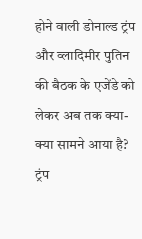होने वाली डोनाल्ड ट्रंप और व्लादिमीर पुतिन की बैठक के एजेंडे को लेकर अब तक क्या-क्या सामने आया है? ट्रंप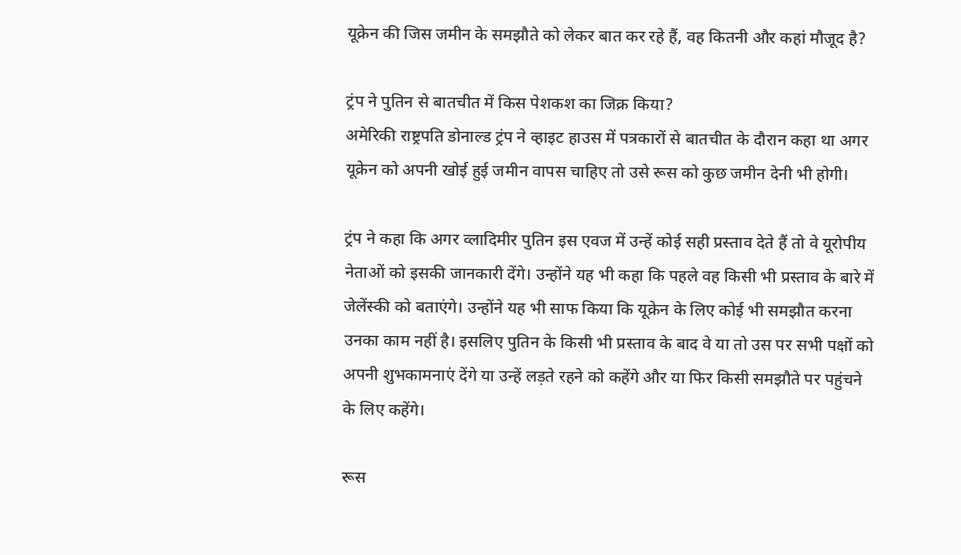यूक्रेन की जिस जमीन के समझौते को लेकर बात कर रहे हैं, वह कितनी और कहां मौजूद है?

ट्रंप ने पुतिन से बातचीत में किस पेशकश का जिक्र किया?
अमेरिकी राष्ट्रपति डोनाल्ड ट्रंप ने व्हाइट हाउस में पत्रकारों से बातचीत के दौरान कहा था अगर यूक्रेन को अपनी खोई हुई जमीन वापस चाहिए तो उसे रूस को कुछ जमीन देनी भी होगी।

ट्रंप ने कहा कि अगर व्लादिमीर पुतिन इस एवज में उन्हें कोई सही प्रस्ताव देते हैं तो वे यूरोपीय नेताओं को इसकी जानकारी देंगे। उन्होंने यह भी कहा कि पहले वह किसी भी प्रस्ताव के बारे में जेलेंस्की को बताएंगे। उन्होंने यह भी साफ किया कि यूक्रेन के लिए कोई भी समझौत करना उनका काम नहीं है। इसलिए पुतिन के किसी भी प्रस्ताव के बाद वे या तो उस पर सभी पक्षों को अपनी शुभकामनाएं देंगे या उन्हें लड़ते रहने को कहेंगे और या फिर किसी समझौते पर पहुंचने के लिए कहेंगे।

रूस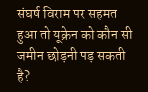संघर्ष विराम पर सहमत हुआ तो यूक्रेन को कौन सी जमीन छोड़नी पड़ सकती है?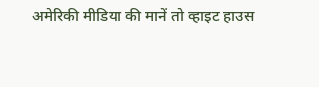अमेरिकी मीडिया की मानें तो व्हाइट हाउस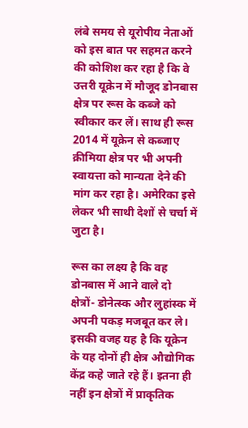लंबे समय से यूरोपीय नेताओं को इस बात पर सहमत करने की कोशिश कर रहा है कि वे उत्तरी यूक्रेन में मौजूद डोनबास क्षेत्र पर रूस के कब्जे को स्वीकार कर लें। साथ ही रूस 2014 में यूक्रेन से कब्जाए क्रीमिया क्षेत्र पर भी अपनी स्वायत्ता को मान्यता देने की मांग कर रहा है। अमेरिका इसे लेकर भी साथी देशों से चर्चा में जुटा है।

रूस का लक्ष्य है कि वह डोनबास में आने वाले दो क्षेत्रों- डोनेत्स्क और लुहांस्क में अपनी पकड़ मजबूत कर ले। इसकी वजह यह है कि यूक्रेन के यह दोनों ही क्षेत्र औद्योगिक केंद्र कहे जाते रहे हैं। इतना ही नहीं इन क्षेत्रों में प्राकृतिक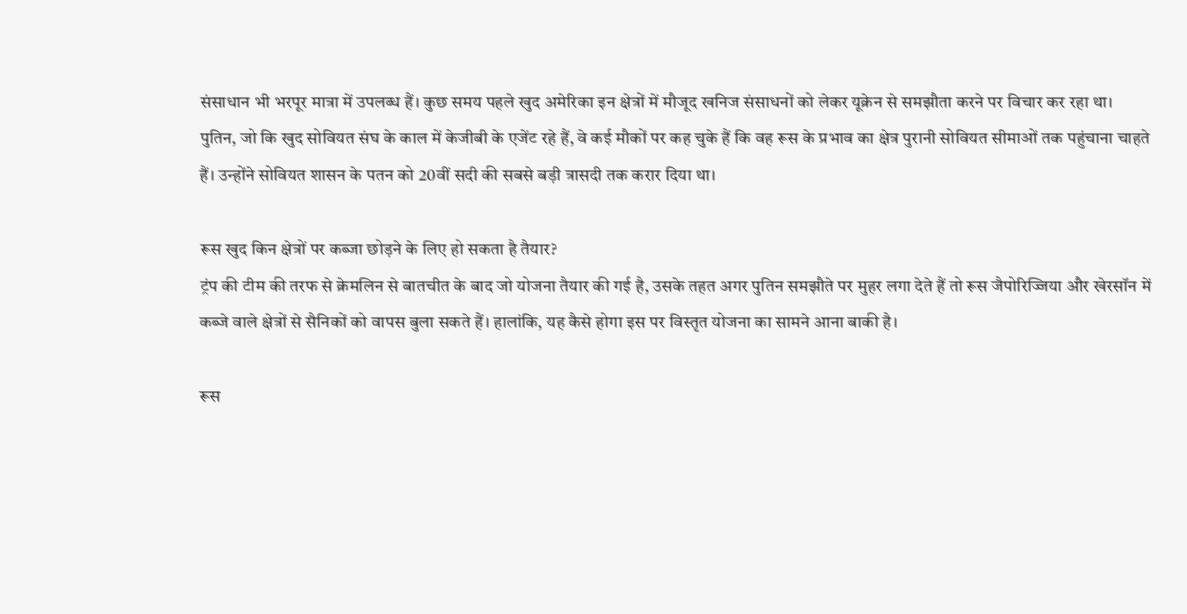संसाधान भी भरपूर मात्रा में उपलब्ध हैं। कुछ समय पहले खुद अमेरिका इन क्षेत्रों में मौजूद खनिज संसाधनों को लेकर यूक्रेन से समझौता करने पर विचार कर रहा था।
पुतिन, जो कि खुद सोवियत संघ के काल में केजीबी के एजेंट रहे हैं, वे कई मौकों पर कह चुके हैं कि वह रूस के प्रभाव का क्षेत्र पुरानी सोवियत सीमाओं तक पहुंचाना चाहते हैं। उन्होंने सोवियत शासन के पतन को 20वीं सदी की सबसे बड़ी त्रासदी तक करार दिया था।

रूस खुद किन क्षेत्रों पर कब्जा छोड़ने के लिए हो सकता है तैयार?
ट्रंप की टीम की तरफ से क्रेमलिन से बातचीत के बाद जो योजना तैयार की गई है, उसके तहत अगर पुतिन समझौते पर मुहर लगा देते हैं तो रूस जैपोरिज्जिया और खेरसॉन में कब्जे वाले क्षेत्रों से सैनिकों को वापस बुला सकते हैं। हालांकि, यह कैसे होगा इस पर विस्तृत योजना का सामने आना बाकी है।

रूस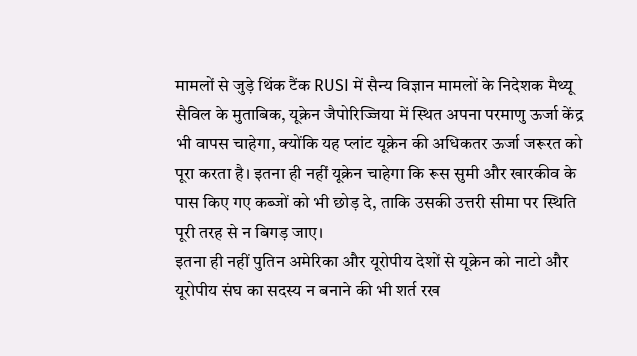मामलों से जुड़े थिंक टैंक RUSI में सैन्य विज्ञान मामलों के निदेशक मैथ्यू सैविल के मुताबिक, यूक्रेन जैपोरिज्जिया में स्थित अपना परमाणु ऊर्जा केंद्र भी वापस चाहेगा, क्योंकि यह प्लांट यूक्रेन की अधिकतर ऊर्जा जरूरत को पूरा करता है। इतना ही नहीं यूक्रेन चाहेगा कि रूस सुमी और खारकीव के पास किए गए कब्जों को भी छोड़ दे, ताकि उसकी उत्तरी सीमा पर स्थिति पूरी तरह से न बिगड़ जाए।
इतना ही नहीं पुतिन अमेरिका और यूरोपीय देशों से यूक्रेन को नाटो और यूरोपीय संघ का सदस्य न बनाने की भी शर्त रख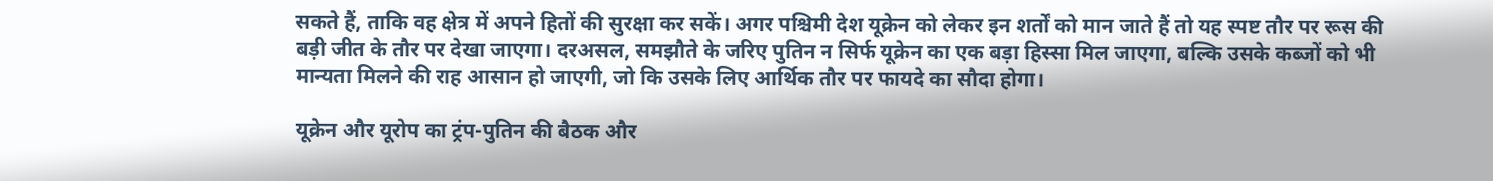सकते हैं, ताकि वह क्षेत्र में अपने हितों की सुरक्षा कर सकें। अगर पश्चिमी देश यूक्रेन को लेकर इन शर्तों को मान जाते हैं तो यह स्पष्ट तौर पर रूस की बड़ी जीत के तौर पर देखा जाएगा। दरअसल, समझौते के जरिए पुतिन न सिर्फ यूक्रेन का एक बड़ा हिस्सा मिल जाएगा, बल्कि उसके कब्जों को भी मान्यता मिलने की राह आसान हो जाएगी, जो कि उसके लिए आर्थिक तौर पर फायदे का सौदा होगा।

यूक्रेन और यूरोप का ट्रंप-पुतिन की बैठक और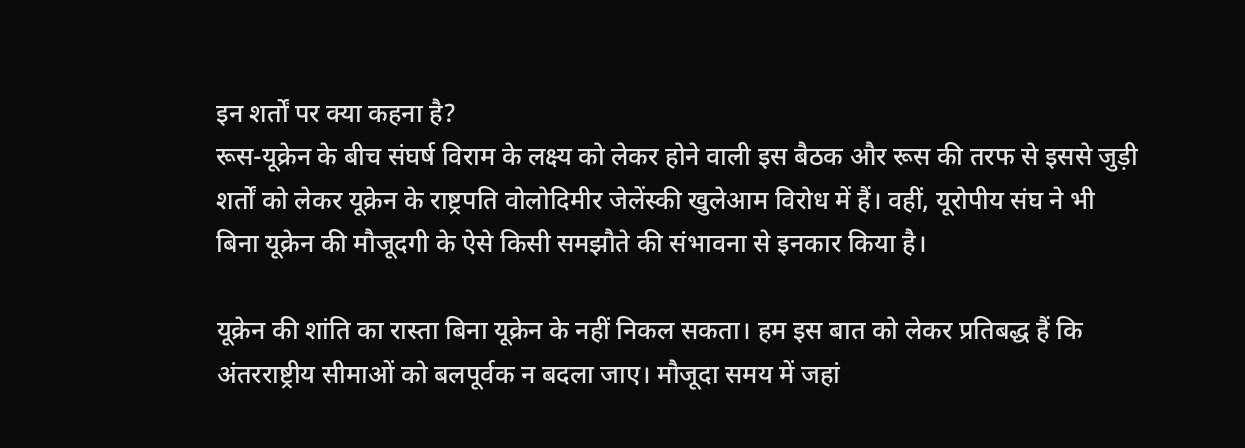इन शर्तों पर क्या कहना है?
रूस-यूक्रेन के बीच संघर्ष विराम के लक्ष्य को लेकर होने वाली इस बैठक और रूस की तरफ से इससे जुड़ी शर्तों को लेकर यूक्रेन के राष्ट्रपति वोलोदिमीर जेलेंस्की खुलेआम विरोध में हैं। वहीं, यूरोपीय संघ ने भी बिना यूक्रेन की मौजूदगी के ऐसे किसी समझौते की संभावना से इनकार किया है।

यूक्रेन की शांति का रास्ता बिना यूक्रेन के नहीं निकल सकता। हम इस बात को लेकर प्रतिबद्ध हैं कि अंतरराष्ट्रीय सीमाओं को बलपूर्वक न बदला जाए। मौजूदा समय में जहां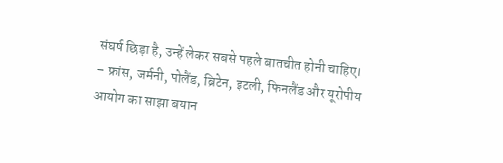संघर्ष छिड़ा है, उन्हें लेकर सबसे पहले बातचीत होनी चाहिए।
– फ्रांस, जर्मनी, पोलैंड, ब्रिटेन, इटली, फिनलैंड और यूरोपीय आयोग का साझा बयान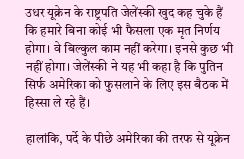उधर यूक्रेन के राष्ट्रपति जेलेंस्की खुद कह चुके हैं कि हमारे बिना कोई भी फैसला एक मृत निर्णय होगा। वे बिल्कुल काम नहीं करेगा। इनसे कुछ भी नहीं होगा। जेलेंस्की ने यह भी कहा है कि पुतिन सिर्फ अमेरिका को फुसलाने के लिए इस बैठक में हिस्सा ले रहे हैं।

हालांकि, पर्दे के पीछे अमेरिका की तरफ से यूक्रेन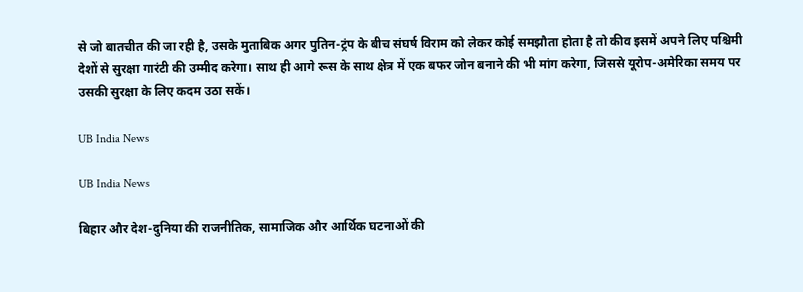से जो बातचीत की जा रही है, उसके मुताबिक अगर पुतिन-ट्रंप के बीच संघर्ष विराम को लेकर कोई समझौता होता है तो कीव इसमें अपने लिए पश्चिमी देशों से सुरक्षा गारंटी की उम्मीद करेगा। साथ ही आगे रूस के साथ क्षेत्र में एक बफर जोन बनाने की भी मांग करेगा, जिससे यूरोप-अमेरिका समय पर उसकी सुरक्षा के लिए कदम उठा सकें।

UB India News

UB India News

बिहार और देश-दुनिया की राजनीतिक, सामाजिक और आर्थिक घटनाओं की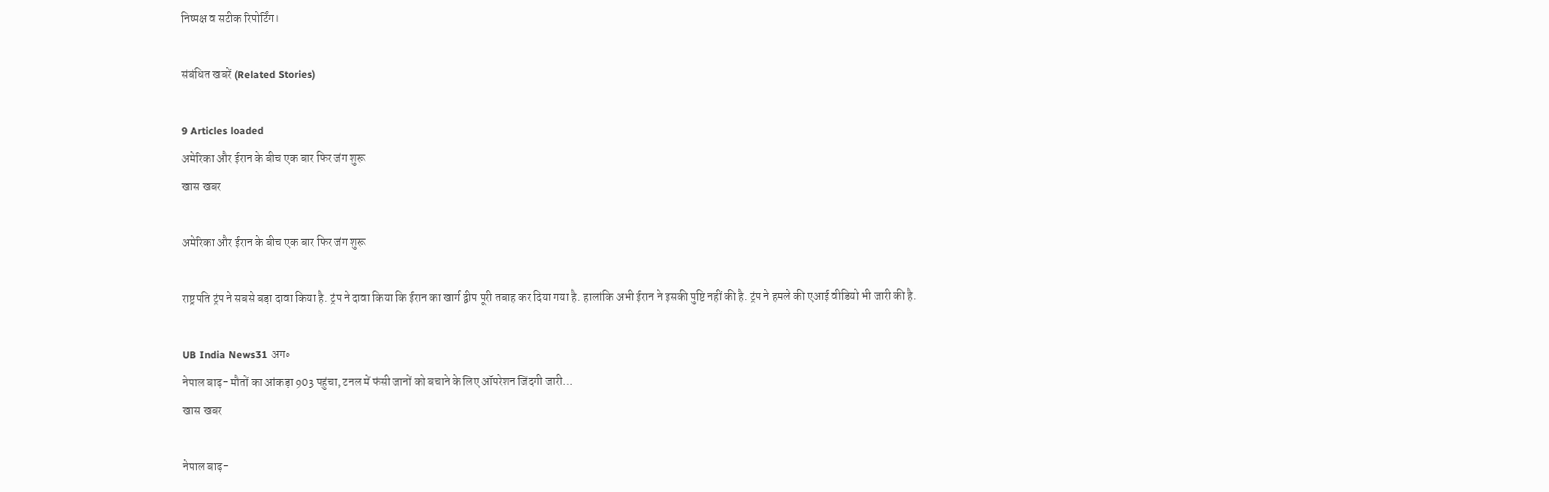निष्पक्ष व सटीक रिपोर्टिंग।

संबंधित खबरें (Related Stories)

9 Articles loaded
अमेरिका और ईरान के बीच एक बार फिर जंग शुरू
खास खबर

अमेरिका और ईरान के बीच एक बार फिर जंग शुरू

राष्ट्रपति ट्रंप ने सबसे बड़ा दावा किया है. ट्रंप ने दावा किया कि ईरान का खार्ग द्वीप पूरी तबाह कर दिया गया है. हालांकि अभी ईरान ने इसकी पुष्टि नहीं की है. ट्रंप ने हमले की एआई वीडियो भी जारी की है.

UB India News31 अग॰
नेपाल बाढ़- मौतों का आंकड़ा 903 पहुंचा, टनल में फंसी जानों को बचाने के लिए ऑपरेशन जिंदगी जारी…
खास खबर

नेपाल बाढ़-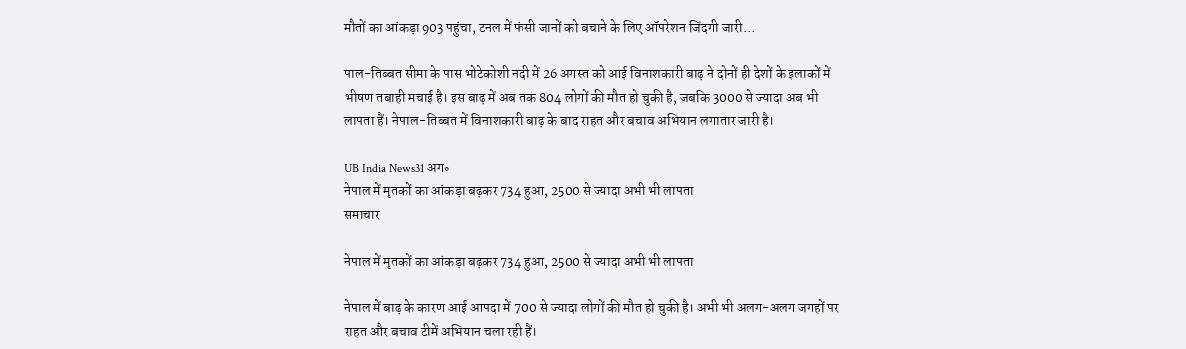मौतों का आंकड़ा 903 पहुंचा, टनल में फंसी जानों को बचाने के लिए ऑपरेशन जिंदगी जारी…

पाल-तिब्बत सीमा के पास भोटेकोशी नदी में 26 अगस्त को आई विनाशकारी बाढ़ ने दोनों ही देशों के इलाकों में भीषण तबाही मचाई है। इस बाढ़ में अब तक 804 लोगों की मौत हो चुकी है, जबकि 3000 से ज्यादा अब भी लापता हैं। नेपाल-तिब्बत में विनाशकारी बाढ़ के बाद राहत और बचाव अभियान लगातार जारी है।

UB India News31 अग॰
नेपाल में मृतकों का आंकड़ा बढ़कर 734 हुआ, 2500 से ज्यादा अभी भी लापता
समाचार

नेपाल में मृतकों का आंकड़ा बढ़कर 734 हुआ, 2500 से ज्यादा अभी भी लापता

नेपाल में बाढ़ के कारण आई आपदा में 700 से ज्यादा लोगों की मौत हो चुकी है। अभी भी अलग-अलग जगहों पर राहत और बचाव टीमें अभियान चला रही हैं।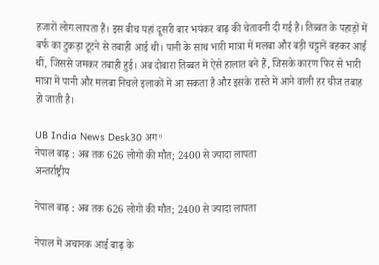हजारों लोग लापता हैं। इस बीच यहां दूसरी बार भयंकर बाढ़ की चेतावनी दी गई है। तिब्बत के पहाड़ों में बर्फ का टुकड़ा टूटने से तबाही आई थी। पानी के साथ भारी मात्रा में मलबा और बड़ी चट्टानें बहकर आई थीं, जिससे जमकर तबाही हुई। अब दोबारा तिब्बत में ऐसे हालात बने हैं, जिसके कारण फिर से भारी मात्रा में पानी और मलबा निचले इलाकों में आ सकता है और इसके रास्ते में आने वाली हर चीज तबाह हो जाती है।

UB India News Desk30 अग॰
नेपाल बाढ़ : अब तक 626 लोगों की मौत; 2400 से ज्यादा लापता
अन्तर्राष्ट्रीय

नेपाल बाढ़ : अब तक 626 लोगों की मौत; 2400 से ज्यादा लापता

नेपाल में अचानक आई बाढ़ के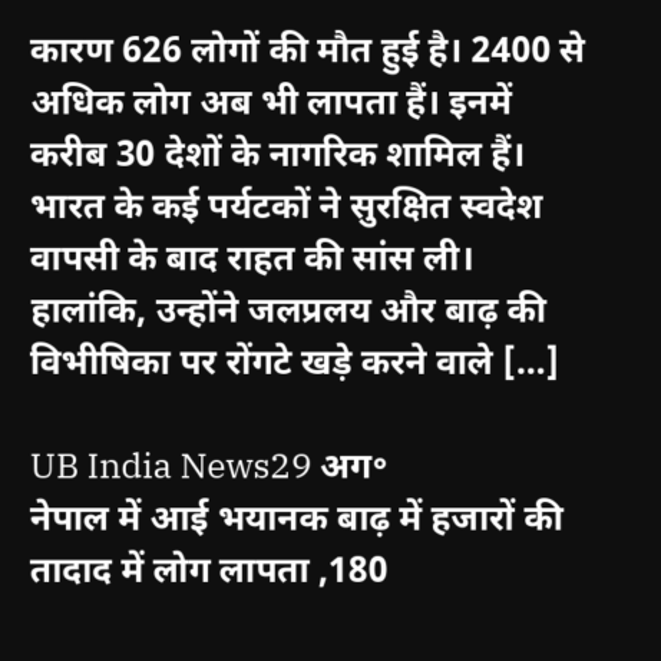कारण 626 लोगों की मौत हुई है। 2400 से अधिक लोग अब भी लापता हैं। इनमें करीब 30 देशों के नागरिक शामिल हैं। भारत के कई पर्यटकों ने सुरक्षित स्वदेश वापसी के बाद राहत की सांस ली। हालांकि, उन्होंने जलप्रलय और बाढ़ की विभीषिका पर रोंगटे खड़े करने वाले […]

UB India News29 अग॰
नेपाल में आई भयानक बाढ़ में हजारों की तादाद में लोग लापता ,180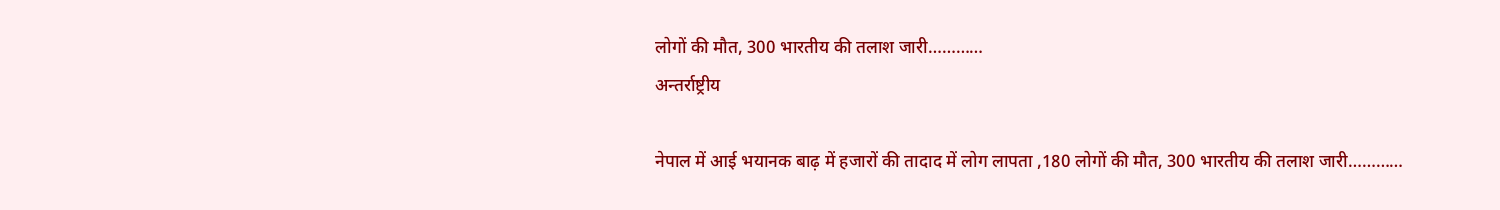लोगों की मौत, 300 भारतीय की तलाश जारी…………
अन्तर्राष्ट्रीय

नेपाल में आई भयानक बाढ़ में हजारों की तादाद में लोग लापता ,180 लोगों की मौत, 300 भारतीय की तलाश जारी…………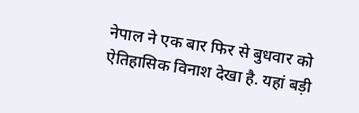नेपाल ने एक बार फिर से बुधवार को ऐतिहासिक विनाश देखा है. यहां बड़ी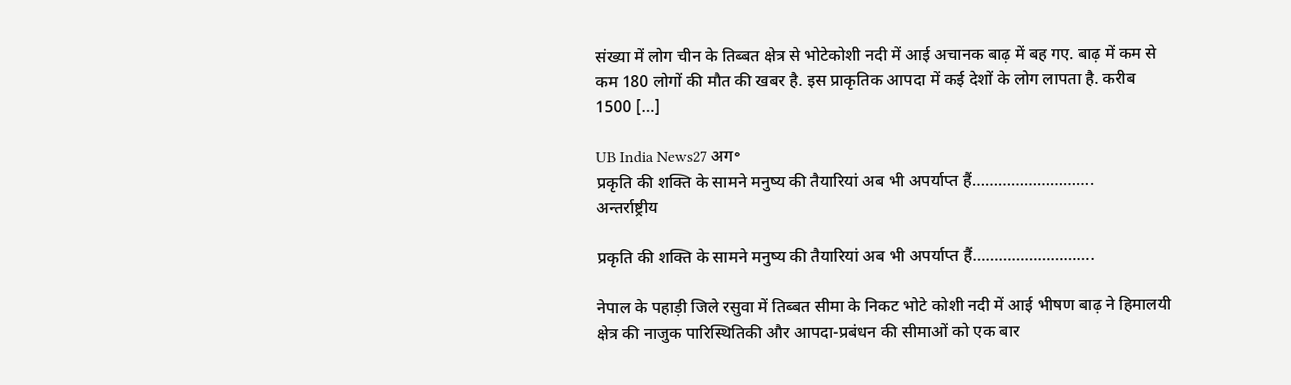संख्या में लोग चीन के तिब्बत क्षेत्र से भोटेकोशी नदी में आई अचानक बाढ़ में बह गए. बाढ़ में कम से कम 180 लोगों की मौत की खबर है. इस प्राकृतिक आपदा में कई देशों के लोग लापता है. करीब 1500 […]

UB India News27 अग॰
प्रकृति की शक्ति के सामने मनुष्य की तैयारियां अब भी अपर्याप्त हैं……………………….
अन्तर्राष्ट्रीय

प्रकृति की शक्ति के सामने मनुष्य की तैयारियां अब भी अपर्याप्त हैं……………………….

नेपाल के पहाड़ी जिले रसुवा में तिब्बत सीमा के निकट भोटे कोशी नदी में आई भीषण बाढ़ ने हिमालयी क्षेत्र की नाजुक पारिस्थितिकी और आपदा-प्रबंधन की सीमाओं को एक बार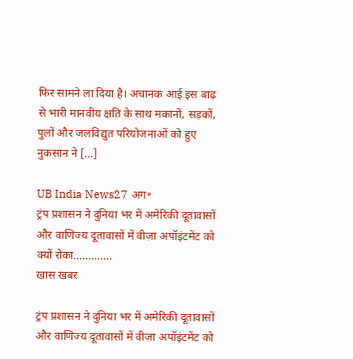फिर सामने ला दिया है। अचानक आई इस बाढ़ से भारी मानवीय क्षति के साथ मकानों, सड़कों, पुलों और जलविद्युत परियोजनाओं को हुए नुकसान ने […]

UB India News27 अग॰
ट्रंप प्रशासन ने दुनिया भर में अमेरिकी दूतावासों और वाणिज्य दूतावासों में वीज़ा अपॉइंटमेंट को क्यों रोका………….
खास खबर

ट्रंप प्रशासन ने दुनिया भर में अमेरिकी दूतावासों और वाणिज्य दूतावासों में वीज़ा अपॉइंटमेंट को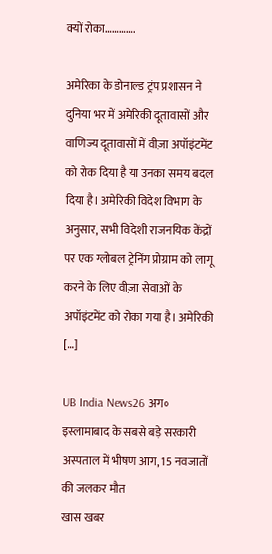क्यों रोका………….

अमेरिका के डोनाल्ड ट्रंप प्रशासन ने दुनिया भर में अमेरिकी दूतावासों और वाणिज्य दूतावासों में वीज़ा अपॉइंटमेंट को रोक दिया है या उनका समय बदल दिया है। अमेरिकी विदेश विभाग के अनुसार, सभी विदेशी राजनयिक केंद्रों पर एक ग्लोबल ट्रेनिंग प्रोग्राम को लागू करने के लिए वीज़ा सेवाओं के अपॉइंटमेंट को रोका गया है। अमेरिकी […]

UB India News26 अग॰
इस्लामाबाद के सबसे बड़े सरकारी अस्पताल में भीषण आग, 15 नवजातों की जलकर मौत
खास खबर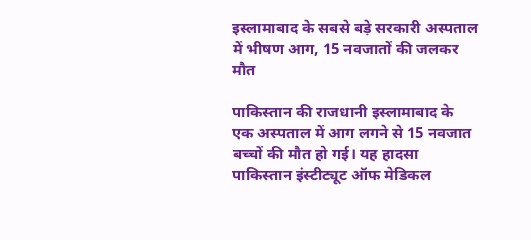इस्लामाबाद के सबसे बड़े सरकारी अस्पताल में भीषण आग, 15 नवजातों की जलकर मौत

पाकिस्तान की राजधानी इस्लामाबाद के एक अस्पताल में आग लगने से 15 नवजात बच्चों की मौत हो गई। यह हादसा पाकिस्तान इंस्टीट्यूट ऑफ मेडिकल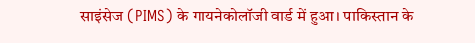साइंसेज (PIMS) के गायनेकोलॉजी वार्ड में हुआ। पाकिस्तान के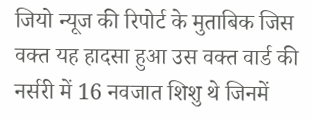जियो न्यूज की रिपोर्ट के मुताबिक जिस वक्त यह हादसा हुआ उस वक्त वार्ड की नर्सरी में 16 नवजात शिशु थे जिनमें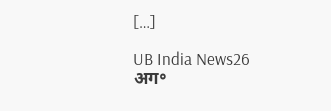[…]

UB India News26 अग॰